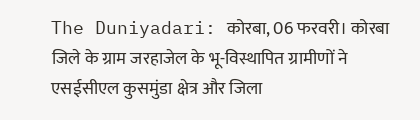The Duniyadari: कोरबा, 06 फरवरी। कोरबा जिले के ग्राम जरहाजेल के भू-विस्थापित ग्रामीणों ने एसईसीएल कुसमुंडा क्षेत्र और जिला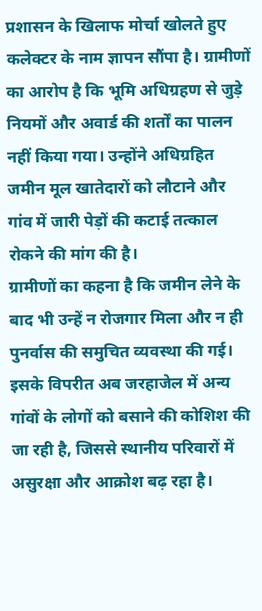प्रशासन के खिलाफ मोर्चा खोलते हुए कलेक्टर के नाम ज्ञापन सौंपा है। ग्रामीणों का आरोप है कि भूमि अधिग्रहण से जुड़े नियमों और अवार्ड की शर्तों का पालन नहीं किया गया। उन्होंने अधिग्रहित जमीन मूल खातेदारों को लौटाने और गांव में जारी पेड़ों की कटाई तत्काल रोकने की मांग की है।
ग्रामीणों का कहना है कि जमीन लेने के बाद भी उन्हें न रोजगार मिला और न ही पुनर्वास की समुचित व्यवस्था की गई। इसके विपरीत अब जरहाजेल में अन्य गांवों के लोगों को बसाने की कोशिश की जा रही है, जिससे स्थानीय परिवारों में असुरक्षा और आक्रोश बढ़ रहा है।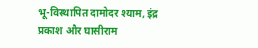भू-विस्थापित दामोदर श्याम, इंद्र प्रकाश और घासीराम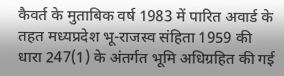कैवर्त के मुताबिक वर्ष 1983 में पारित अवार्ड के तहत मध्यप्रदेश भू-राजस्व संहिता 1959 की धारा 247(1) के अंतर्गत भूमि अधिग्रहित की गई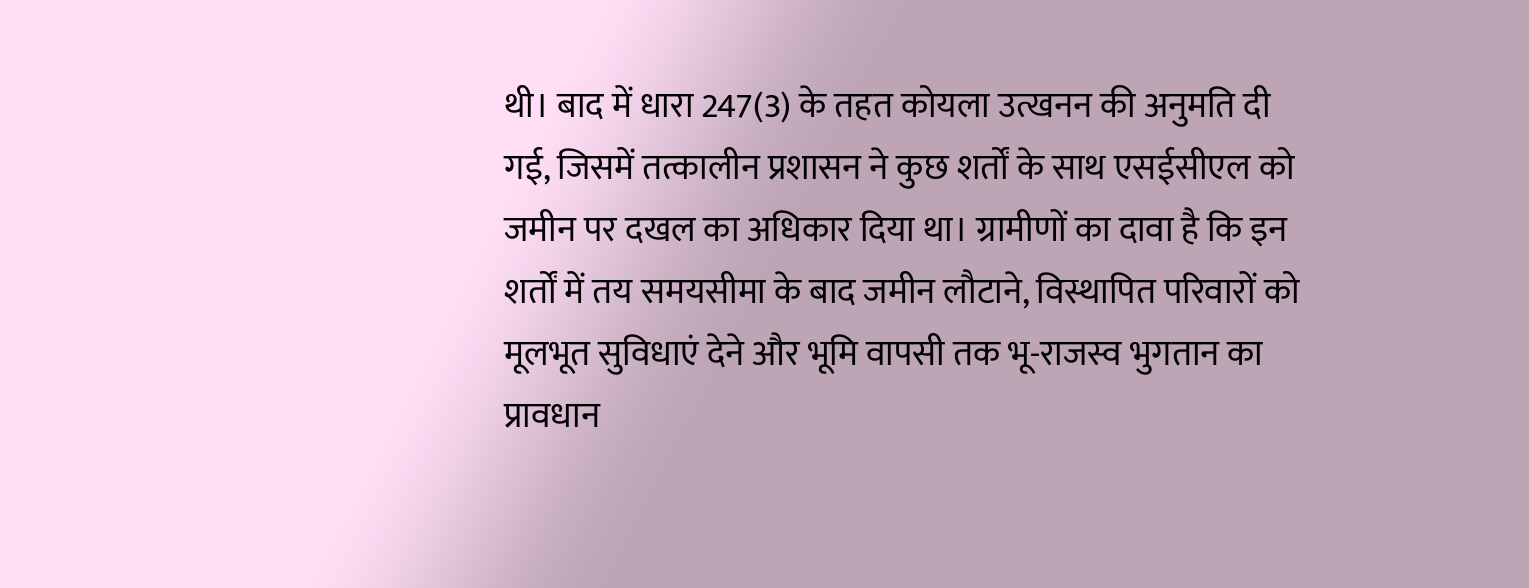थी। बाद में धारा 247(3) के तहत कोयला उत्खनन की अनुमति दी गई, जिसमें तत्कालीन प्रशासन ने कुछ शर्तों के साथ एसईसीएल को जमीन पर दखल का अधिकार दिया था। ग्रामीणों का दावा है कि इन शर्तों में तय समयसीमा के बाद जमीन लौटाने, विस्थापित परिवारों को मूलभूत सुविधाएं देने और भूमि वापसी तक भू-राजस्व भुगतान का प्रावधान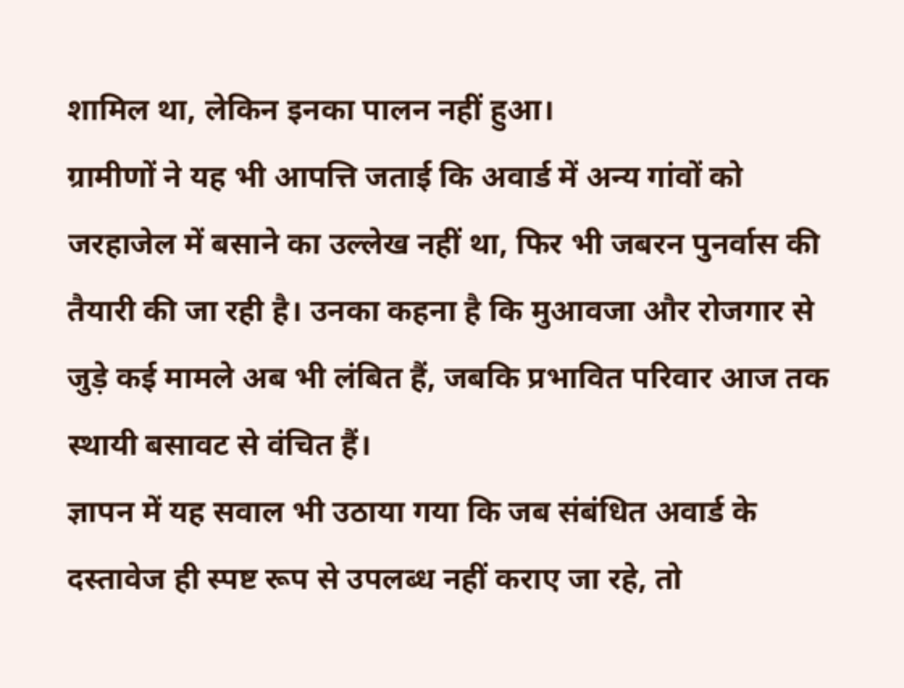शामिल था, लेकिन इनका पालन नहीं हुआ।
ग्रामीणों ने यह भी आपत्ति जताई कि अवार्ड में अन्य गांवों को जरहाजेल में बसाने का उल्लेख नहीं था, फिर भी जबरन पुनर्वास की तैयारी की जा रही है। उनका कहना है कि मुआवजा और रोजगार से जुड़े कई मामले अब भी लंबित हैं, जबकि प्रभावित परिवार आज तक स्थायी बसावट से वंचित हैं।
ज्ञापन में यह सवाल भी उठाया गया कि जब संबंधित अवार्ड के दस्तावेज ही स्पष्ट रूप से उपलब्ध नहीं कराए जा रहे, तो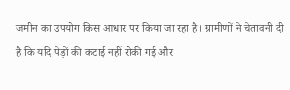जमीन का उपयोग किस आधार पर किया जा रहा है। ग्रामीणों ने चेतावनी दी है कि यदि पेड़ों की कटाई नहीं रोकी गई और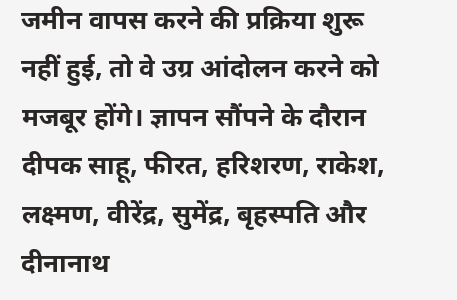जमीन वापस करने की प्रक्रिया शुरू नहीं हुई, तो वे उग्र आंदोलन करने को मजबूर होंगे। ज्ञापन सौंपने के दौरान दीपक साहू, फीरत, हरिशरण, राकेश, लक्ष्मण, वीरेंद्र, सुमेंद्र, बृहस्पति और दीनानाथ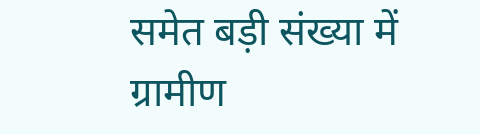समेत बड़ी संख्या में ग्रामीण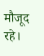मौजूद रहे।